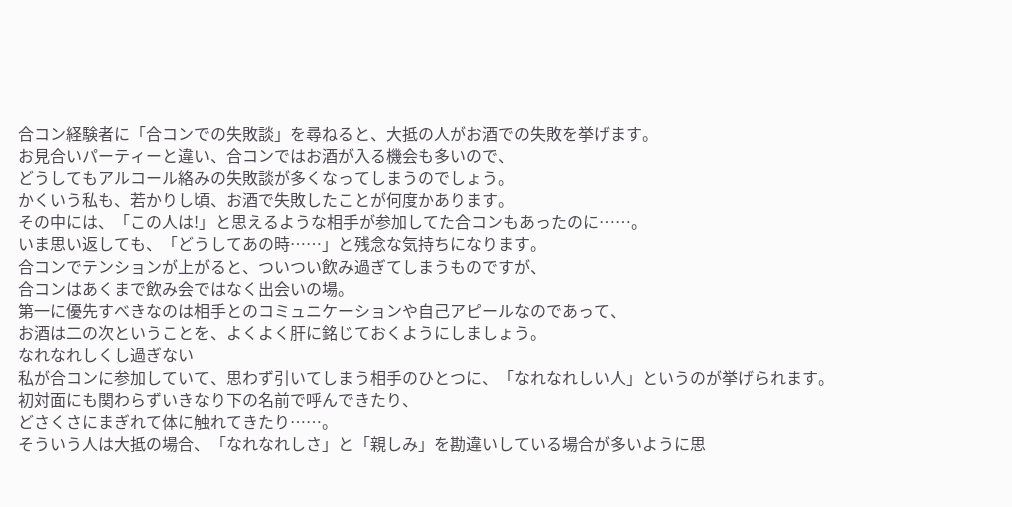合コン経験者に「合コンでの失敗談」を尋ねると、大抵の人がお酒での失敗を挙げます。
お見合いパーティーと違い、合コンではお酒が入る機会も多いので、
どうしてもアルコール絡みの失敗談が多くなってしまうのでしょう。
かくいう私も、若かりし頃、お酒で失敗したことが何度かあります。
その中には、「この人は!」と思えるような相手が参加してた合コンもあったのに……。
いま思い返しても、「どうしてあの時……」と残念な気持ちになります。
合コンでテンションが上がると、ついつい飲み過ぎてしまうものですが、
合コンはあくまで飲み会ではなく出会いの場。
第一に優先すべきなのは相手とのコミュニケーションや自己アピールなのであって、
お酒は二の次ということを、よくよく肝に銘じておくようにしましょう。
なれなれしくし過ぎない
私が合コンに参加していて、思わず引いてしまう相手のひとつに、「なれなれしい人」というのが挙げられます。
初対面にも関わらずいきなり下の名前で呼んできたり、
どさくさにまぎれて体に触れてきたり……。
そういう人は大抵の場合、「なれなれしさ」と「親しみ」を勘違いしている場合が多いように思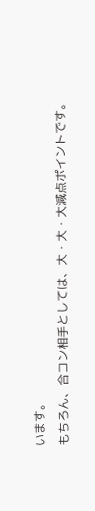います。
もちろん、合コン相手としては、大・大・大減点ポイントです。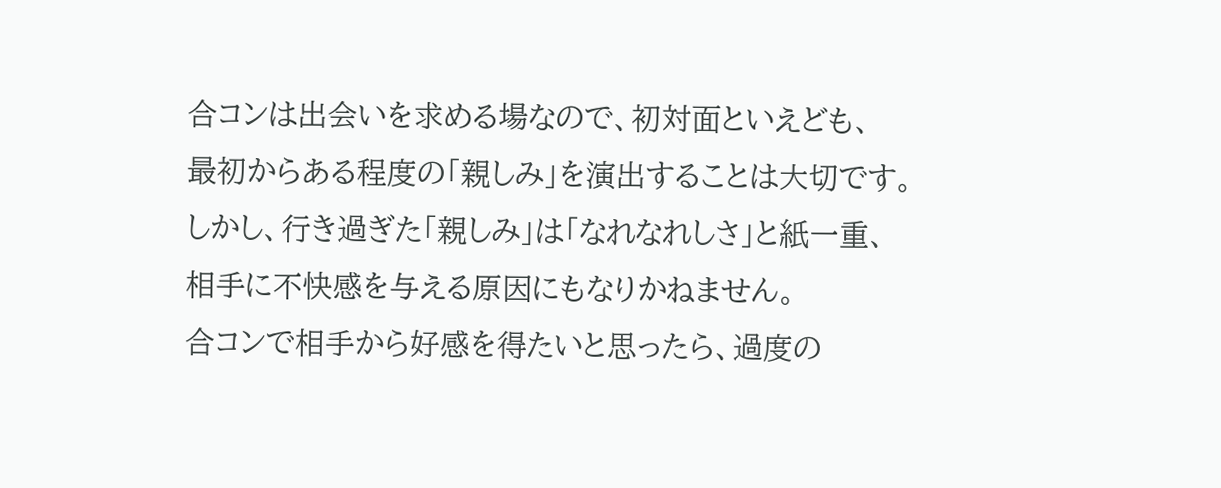合コンは出会いを求める場なので、初対面といえども、
最初からある程度の「親しみ」を演出することは大切です。
しかし、行き過ぎた「親しみ」は「なれなれしさ」と紙一重、
相手に不快感を与える原因にもなりかねません。
合コンで相手から好感を得たいと思ったら、過度の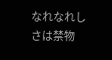なれなれしさは禁物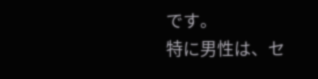です。
特に男性は、セ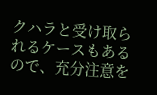クハラと受け取られるケースもあるので、充分注意を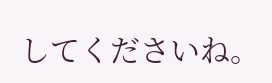してくださいね。